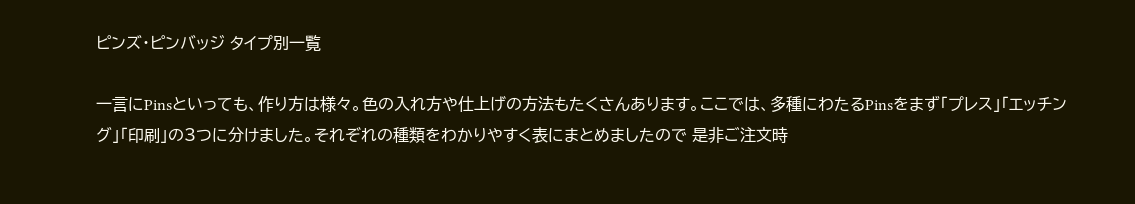ピンズ・ピンバッジ タイプ別一覧

一言にPinsといっても、作り方は様々。色の入れ方や仕上げの方法もたくさんあります。ここでは、多種にわたるPinsをまず「プレス」「エッチング」「印刷」の3つに分けました。それぞれの種類をわかりやすく表にまとめましたので 是非ご注文時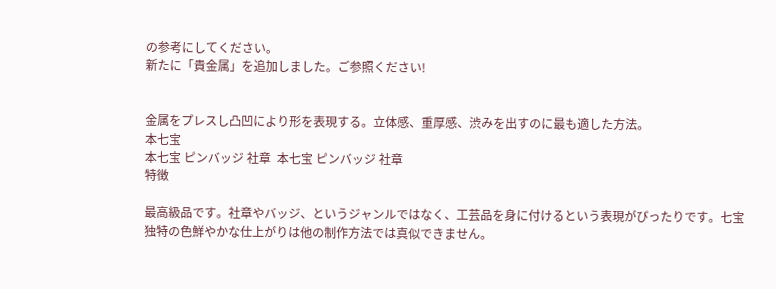の参考にしてください。
新たに「貴金属」を追加しました。ご参照ください!


金属をプレスし凸凹により形を表現する。立体感、重厚感、渋みを出すのに最も適した方法。
本七宝
本七宝 ピンバッジ 社章  本七宝 ピンバッジ 社章
特徴

最高級品です。社章やバッジ、というジャンルではなく、工芸品を身に付けるという表現がぴったりです。七宝独特の色鮮やかな仕上がりは他の制作方法では真似できません。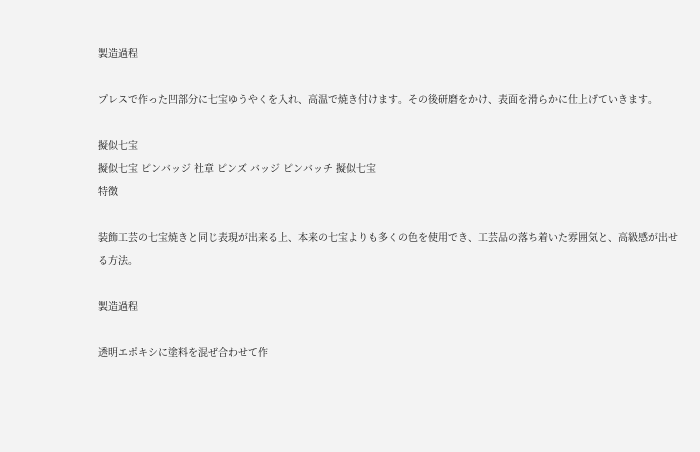製造過程

プレスで作った凹部分に七宝ゆうやくを入れ、高温で焼き付けます。その後研磨をかけ、表面を滑らかに仕上げていきます。

擬似七宝
擬似七宝 ピンバッジ 社章 ピンズ バッジ ピンバッチ 擬似七宝
特徴

装飾工芸の七宝焼きと同じ表現が出来る上、本来の七宝よりも多くの色を使用でき、工芸品の落ち着いた雰囲気と、高級感が出せる方法。

製造過程

透明エポキシに塗料を混ぜ合わせて作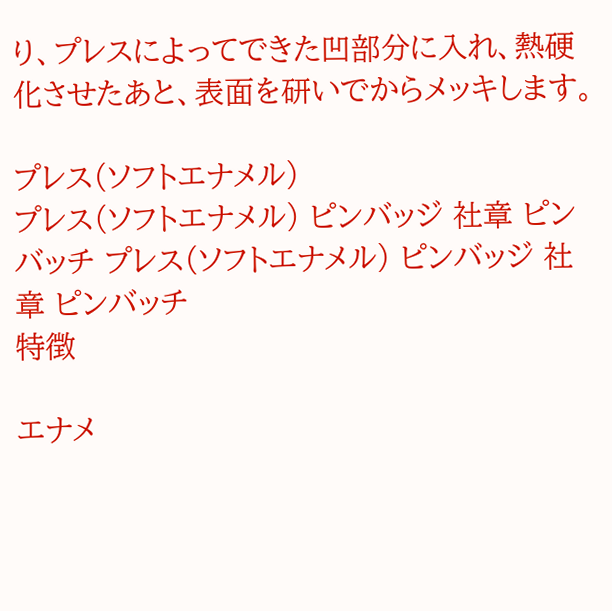り、プレスによってできた凹部分に入れ、熱硬化させたあと、表面を研いでからメッキします。

プレス(ソフトエナメル)
プレス(ソフトエナメル) ピンバッジ 社章 ピンバッチ プレス(ソフトエナメル) ピンバッジ 社章 ピンバッチ
特徴

エナメ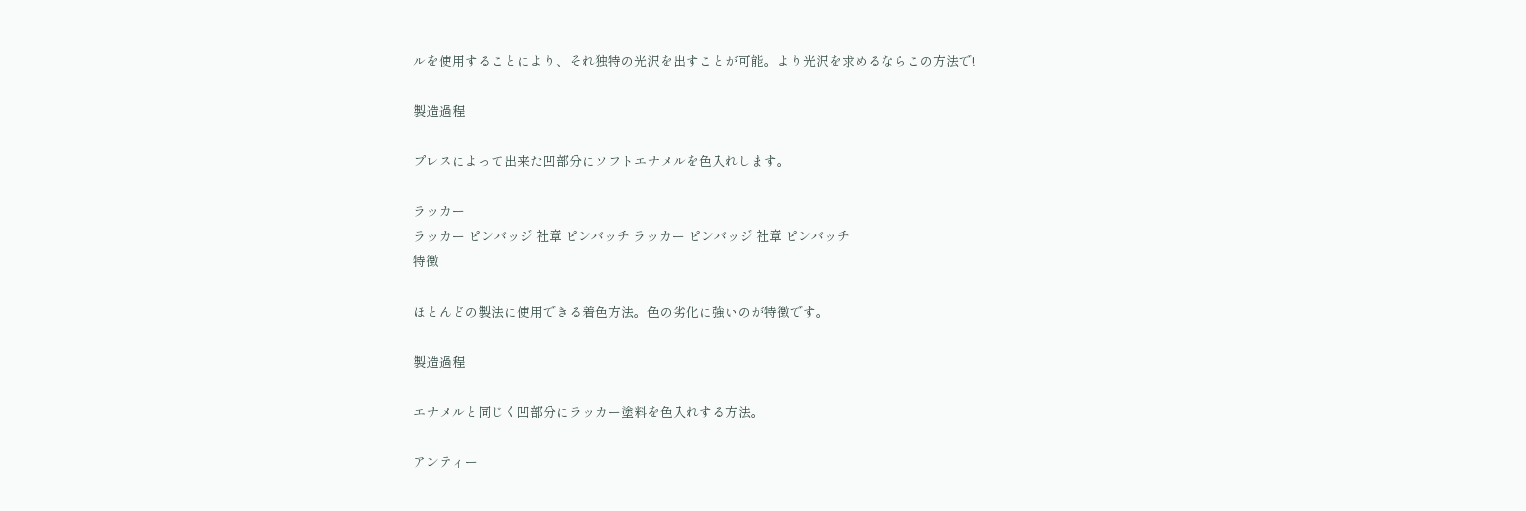ルを使用することにより、それ独特の光沢を出すことが可能。より光沢を求めるならこの方法で!

製造過程

プレスによって出来た凹部分にソフトエナメルを色入れします。

ラッカー
ラッカー ピンバッジ 社章 ピンバッチ ラッカー ピンバッジ 社章 ピンバッチ
特徴

ほとんどの製法に使用できる着色方法。色の劣化に強いのが特徴です。

製造過程

エナメルと同じく凹部分にラッカー塗料を色入れする方法。

アンティー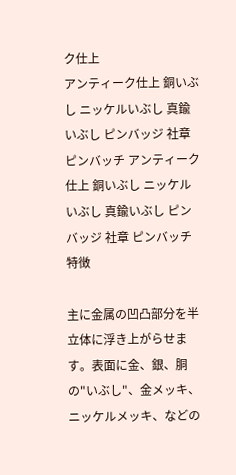ク仕上
アンティーク仕上 銅いぶし ニッケルいぶし 真鍮いぶし ピンバッジ 社章 ピンバッチ アンティーク仕上 銅いぶし ニッケルいぶし 真鍮いぶし ピンバッジ 社章 ピンバッチ
特徴

主に金属の凹凸部分を半立体に浮き上がらせます。表面に金、銀、胴の"いぶし"、金メッキ、ニッケルメッキ、などの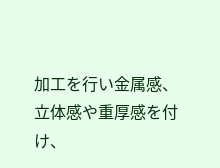加工を行い金属感、立体感や重厚感を付け、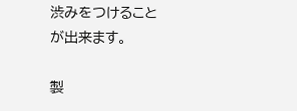渋みをつけることが出来ます。

製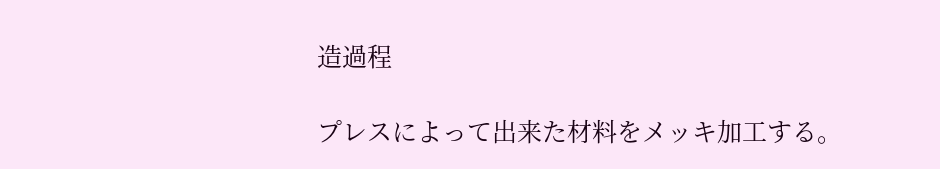造過程

プレスによって出来た材料をメッキ加工する。